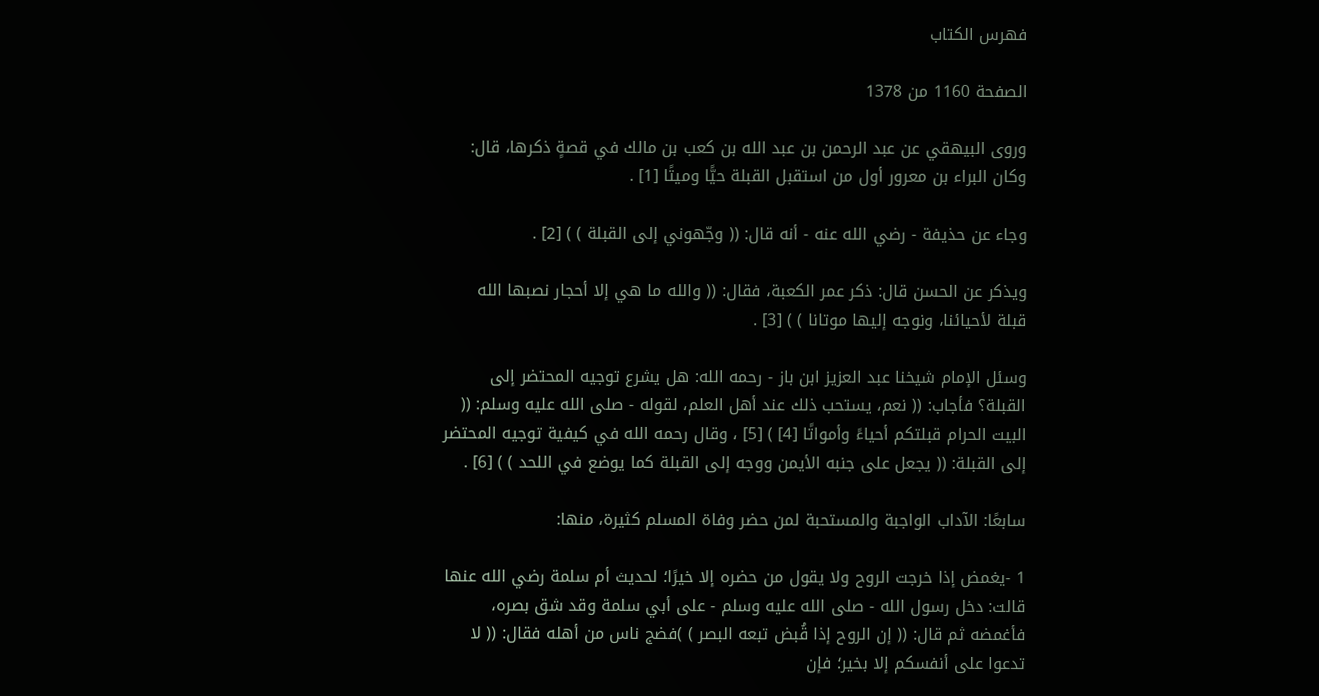فهرس الكتاب

الصفحة 1160 من 1378

وروى البيهقي عن عبد الرحمن بن عبد الله بن كعب بن مالك في قصةٍ ذكرها، قال: وكان البراء بن معرور أول من استقبل القبلة حيًّا وميتًا [1] .

وجاء عن حذيفة - رضي الله عنه - أنه قال: (( وجّهوني إلى القبلة ) ) [2] .

ويذكر عن الحسن قال: ذكر عمر الكعبة، فقال: (( والله ما هي إلا أحجار نصبها الله قبلة لأحيائنا، ونوجه إليها موتانا ) ) [3] .

وسئل الإمام شيخنا عبد العزيز ابن باز - رحمه الله: هل يشرع توجيه المحتضر إلى القبلة؟ فأجاب: (( نعم، يستحب ذلك عند أهل العلم، لقوله - صلى الله عليه وسلم: (( البيت الحرام قبلتكم أحياءً وأمواتًا [4] ) [5] ، وقال رحمه الله في كيفية توجيه المحتضر إلى القبلة: (( يجعل على جنبه الأيمن ووجه إلى القبلة كما يوضع في اللحد ) ) [6] .

سابعًا: الآداب الواجبة والمستحبة لمن حضر وفاة المسلم كثيرة، منها:

1 -يغمض إذا خرجت الروح ولا يقول من حضره إلا خيرًا؛ لحديث أم سلمة رضي الله عنها قالت: دخل رسول الله - صلى الله عليه وسلم - على أبي سلمة وقد شق بصره، فأغمضه ثم قال: (( إن الروح إذا قُبض تبعه البصر ) )فضج ناس من أهله فقال: (( لا تدعوا على أنفسكم إلا بخير؛ فإن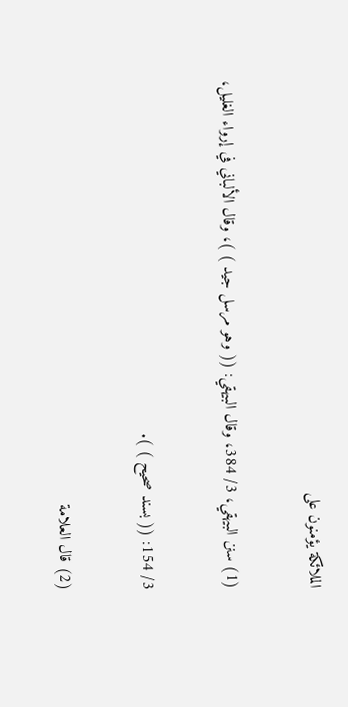الملائكة يؤمنون على

(1) سنن البيهقي، 3/ 384، وقال البيهقي: (( وهو مرسل جيد ) )، وقال الألباني في إرواء الغليل،

3/ 154: (( بسند صحيح ) ).

(2) قال العلامة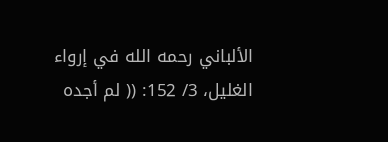الألباني رحمه الله في إرواء الغليل، 3/ 152: (( لم أجده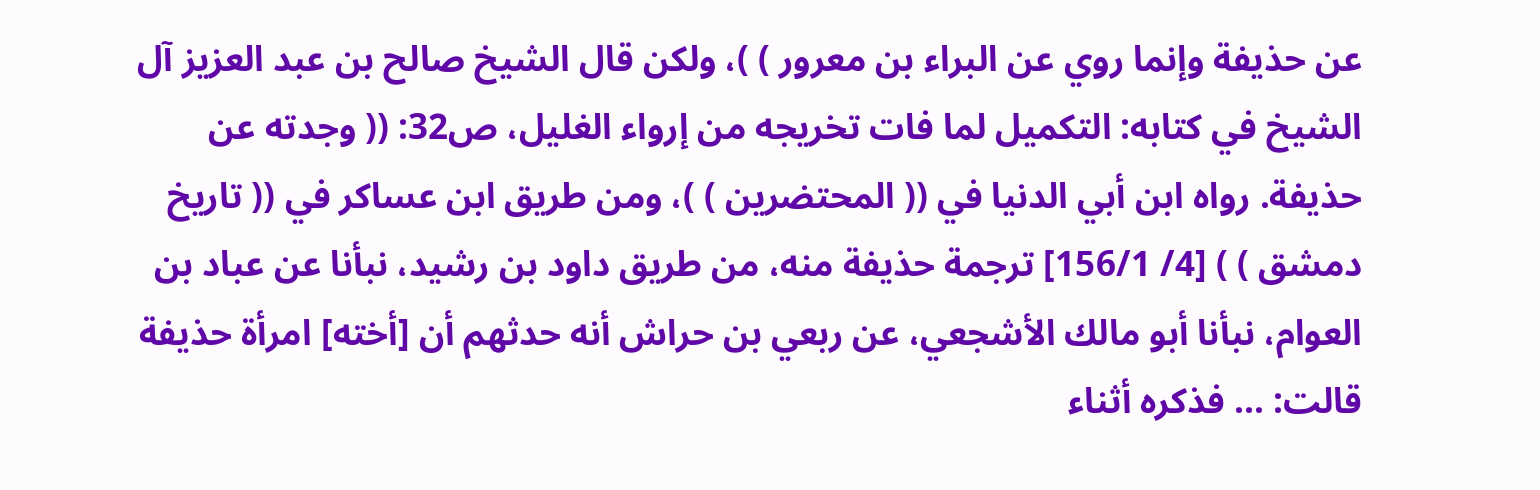عن حذيفة وإنما روي عن البراء بن معرور ) )، ولكن قال الشيخ صالح بن عبد العزيز آل الشيخ في كتابه: التكميل لما فات تخريجه من إرواء الغليل، ص32: (( وجدته عن حذيفة. رواه ابن أبي الدنيا في (( المحتضرين ) )، ومن طريق ابن عساكر في (( تاريخ دمشق ) ) [4/ 156/1] ترجمة حذيفة منه، من طريق داود بن رشيد، نبأنا عن عباد بن العوام، نبأنا أبو مالك الأشجعي، عن ربعي بن حراش أنه حدثهم أن [أخته] امرأة حذيفة قالت: ... فذكره أثناء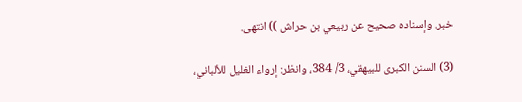خبر. وإسناده صحيح عن ربيعي بن حراش )) انتهى.

(3) السنن الكبرى للبيهقي، 3/ 384، وانظر: إرواء الغليل للألباني،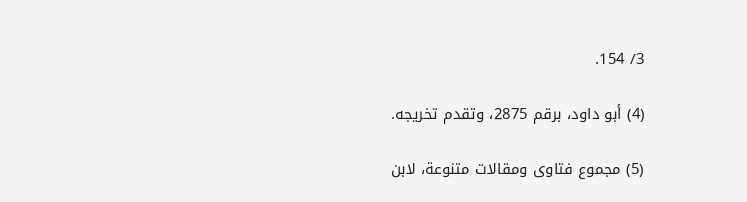3/ 154.

(4) أبو داود، برقم 2875، وتقدم تخريجه.

(5) مجموع فتاوى ومقالات متنوعة، لابن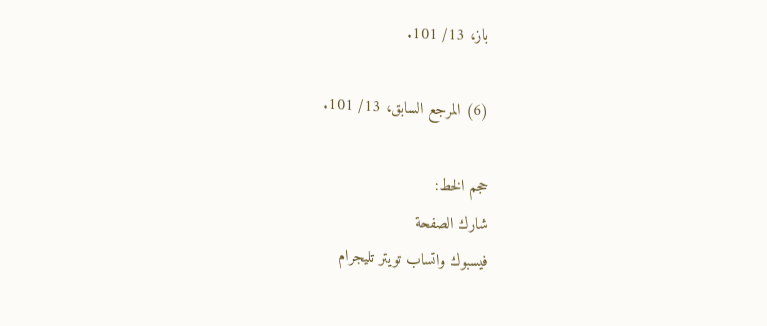باز، 13/ 101.

(6) المرجع السابق، 13/ 101.

حجم الخط:
شارك الصفحة
فيسبوك واتساب تويتر تليجرام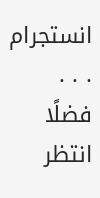انستجرام
. . .
فضلًا انتظر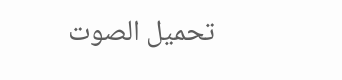تحميل الصوت